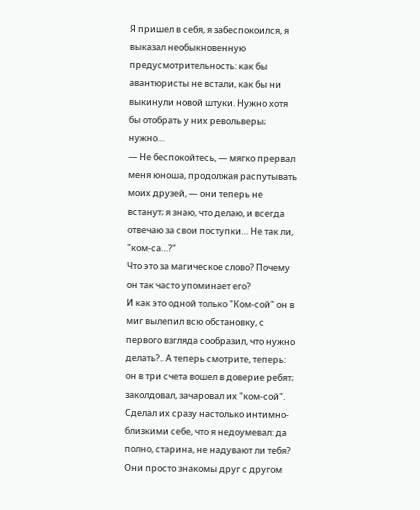Я пришел в себя, я забеспокоился, я выказал необыкновенную предусмотрительность: как бы авантюристы не встали, как бы ни выкинули новой штуки. Нужно хотя бы отобрать у них револьверы; нужно…
— Не беспокойтесь, — мягко прервал меня юноша, продолжая распутывать моих друзей, — они теперь не встанут; я знаю, что делаю, и всегда отвечаю за свои поступки… Не так ли, "ком-са…?"
Что это за магическое слово? Почему он так часто упоминает его?
И как это одной только "Ком-сой" он в миг вылепил всю обстановку, с первого взгляда сообразил, что нужно делать?.. А теперь смотрите, теперь: он в три счета вошел в доверие ребят; заколдовал, зачаровал их "ком-сой". Сделал их сразу настолько интимно-близкими себе, что я недоумевал: да полно, старина, не надувают ли тебя? Они просто знакомы друг с другом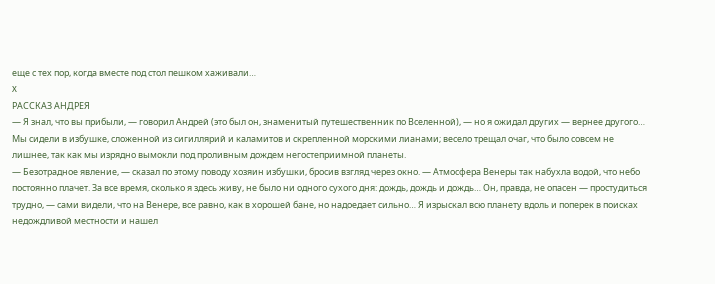еще с тех пор, когда вместе под стол пешком хаживали…
X
РАССКАЗ АНДРЕЯ
— Я знал, что вы прибыли, — говорил Андрей (это был он, знаменитый путешественник по Вселенной), — но я ожидал других — вернее другого…
Мы сидели в избушке, сложенной из сигиллярий и каламитов и скрепленной морскими лианами; весело трещал очаг, что было совсем не лишнее, так как мы изрядно вымокли под проливным дождем негостеприимной планеты.
— Безотрадное явление, — сказал по этому поводу хозяин избушки, бросив взгляд через окно. — Атмосфера Венеры так набухла водой, что небо постоянно плачет. За все время, сколько я здесь живу, не было ни одного сухого дня: дождь, дождь и дождь… Он, правда, не опасен — простудиться трудно, — сами видели, что на Венере, все равно, как в хорошей бане, но надоедает сильно… Я изрыскал всю планету вдоль и поперек в поисках недождливой местности и нашел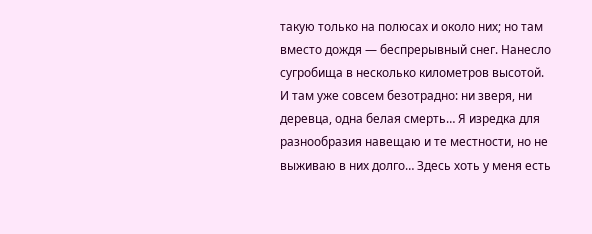такую только на полюсах и около них; но там вместо дождя — беспрерывный снег. Нанесло сугробища в несколько километров высотой. И там уже совсем безотрадно: ни зверя, ни деревца, одна белая смерть… Я изредка для разнообразия навещаю и те местности, но не выживаю в них долго… Здесь хоть у меня есть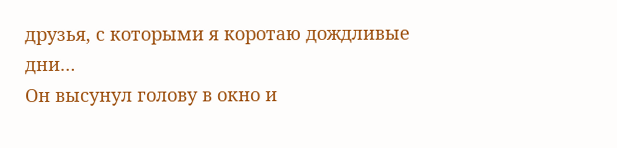друзья, с которыми я коротаю дождливые дни…
Он высунул голову в окно и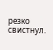резко свистнул.